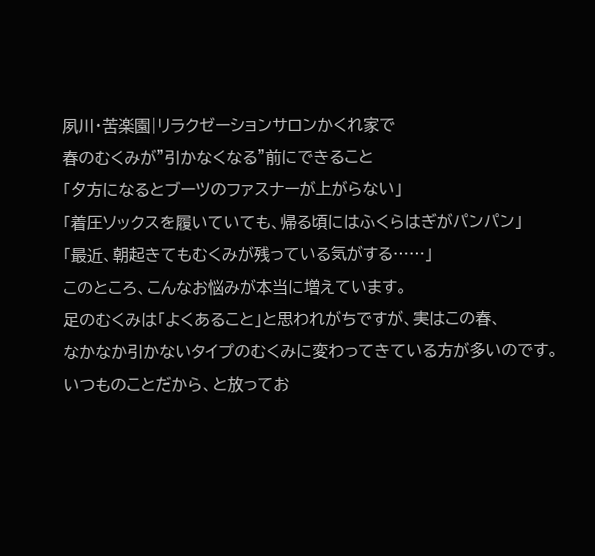夙川・苦楽園|リラクゼーションサロンかくれ家で
春のむくみが”引かなくなる”前にできること
「夕方になるとブーツのファスナーが上がらない」
「着圧ソックスを履いていても、帰る頃にはふくらはぎがパンパン」
「最近、朝起きてもむくみが残っている気がする……」
このところ、こんなお悩みが本当に増えています。
足のむくみは「よくあること」と思われがちですが、実はこの春、
なかなか引かないタイプのむくみに変わってきている方が多いのです。
いつものことだから、と放ってお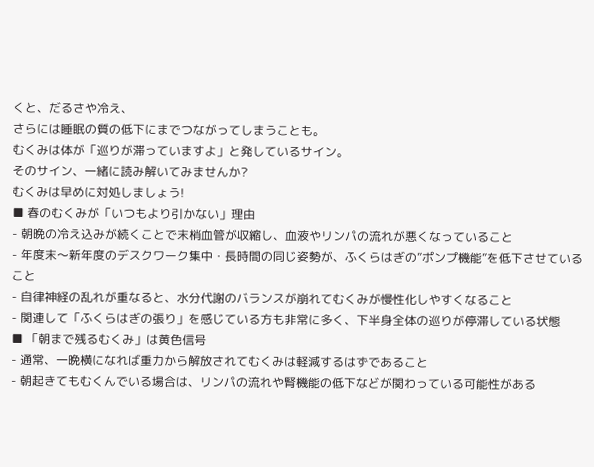くと、だるさや冷え、
さらには睡眠の質の低下にまでつながってしまうことも。
むくみは体が「巡りが滞っていますよ」と発しているサイン。
そのサイン、一緒に読み解いてみませんか?
むくみは早めに対処しましょう!
■ 春のむくみが「いつもより引かない」理由
- 朝晩の冷え込みが続くことで末梢血管が収縮し、血液やリンパの流れが悪くなっていること
- 年度末〜新年度のデスクワーク集中・長時間の同じ姿勢が、ふくらはぎの”ポンプ機能”を低下させていること
- 自律神経の乱れが重なると、水分代謝のバランスが崩れてむくみが慢性化しやすくなること
- 関連して「ふくらはぎの張り」を感じている方も非常に多く、下半身全体の巡りが停滞している状態
■ 「朝まで残るむくみ」は黄色信号
- 通常、一晩横になれば重力から解放されてむくみは軽減するはずであること
- 朝起きてもむくんでいる場合は、リンパの流れや腎機能の低下などが関わっている可能性がある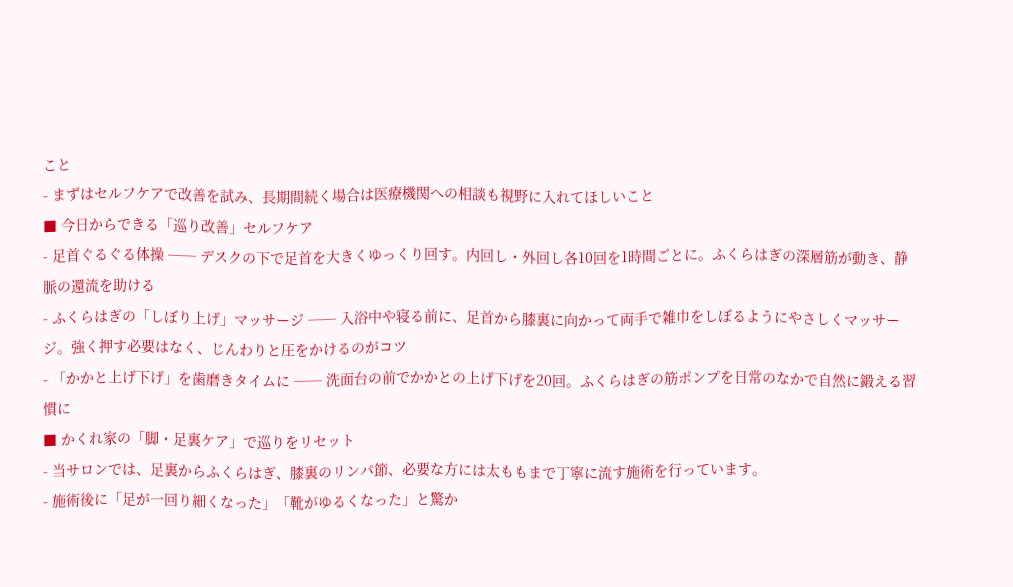こと
- まずはセルフケアで改善を試み、長期間続く場合は医療機関への相談も視野に入れてほしいこと
■ 今日からできる「巡り改善」セルフケア
- 足首ぐるぐる体操 ── デスクの下で足首を大きくゆっくり回す。内回し・外回し各10回を1時間ごとに。ふくらはぎの深層筋が動き、静脈の還流を助ける
- ふくらはぎの「しぼり上げ」マッサージ ── 入浴中や寝る前に、足首から膝裏に向かって両手で雑巾をしぼるようにやさしくマッサージ。強く押す必要はなく、じんわりと圧をかけるのがコツ
- 「かかと上げ下げ」を歯磨きタイムに ── 洗面台の前でかかとの上げ下げを20回。ふくらはぎの筋ポンプを日常のなかで自然に鍛える習慣に
■ かくれ家の「脚・足裏ケア」で巡りをリセット
- 当サロンでは、足裏からふくらはぎ、膝裏のリンパ節、必要な方には太ももまで丁寧に流す施術を行っています。
- 施術後に「足が一回り細くなった」「靴がゆるくなった」と驚か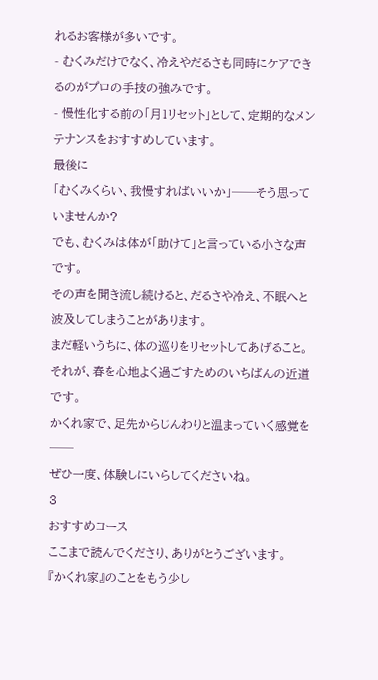れるお客様が多いです。
- むくみだけでなく、冷えやだるさも同時にケアできるのがプロの手技の強みです。
- 慢性化する前の「月1リセット」として、定期的なメンテナンスをおすすめしています。
最後に
「むくみくらい、我慢すればいいか」──そう思っていませんか?
でも、むくみは体が「助けて」と言っている小さな声です。
その声を聞き流し続けると、だるさや冷え、不眠へと波及してしまうことがあります。
まだ軽いうちに、体の巡りをリセットしてあげること。
それが、春を心地よく過ごすためのいちばんの近道です。
かくれ家で、足先からじんわりと温まっていく感覚を──
ぜひ一度、体験しにいらしてくださいね。
3
おすすめコース
ここまで読んでくださり、ありがとうございます。
『かくれ家』のことをもう少し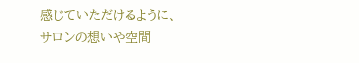感じていただけるように、
サロンの想いや空間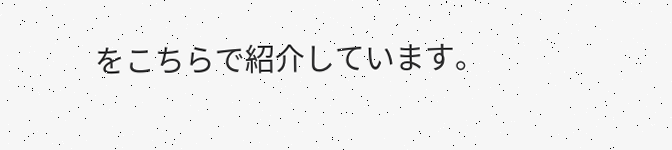をこちらで紹介しています。